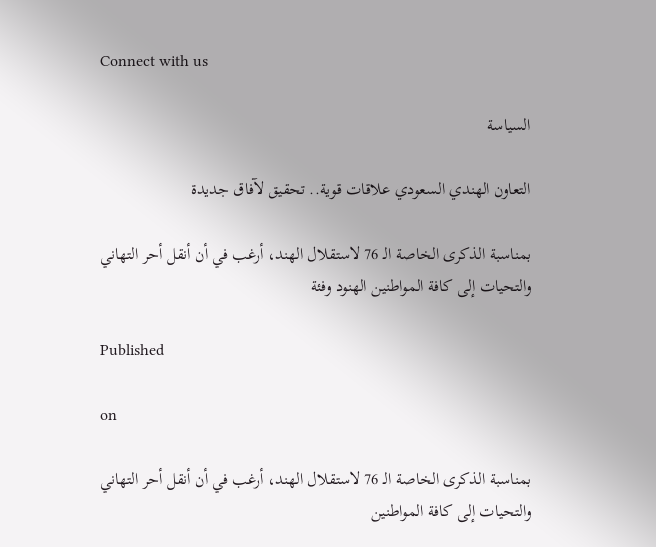Connect with us

السياسة

التعاون الهندي السعودي علاقات قوية.. تحقيق لآفاق جديدة

بمناسبة الذكرى الخاصة الـ 76 لاستقلال الهند، أرغب في أن أنقل أحر التهاني والتحيات إلى كافة المواطنين الهنود وفئة

Published

on

بمناسبة الذكرى الخاصة الـ 76 لاستقلال الهند، أرغب في أن أنقل أحر التهاني والتحيات إلى كافة المواطنين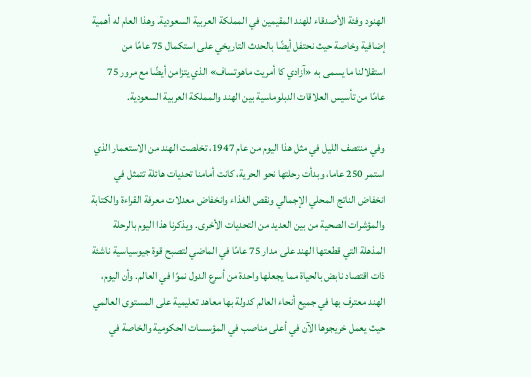الهنود وفئة الأصدقاء للهند المقيمين في المملكة العربية السعودية. وهذا العام له أهمية إضافية وخاصة حيث نحتفل أيضًا بالحدث التاريخي على استكمال 75 عامًا من استقلالنا ما يسمى به «آزادي كا أمريت ماهوتساف» الذي يتزامن أيضًا مع مرور 75 عامًا من تأسيس العلاقات الدبلوماسية بين الهند والمملكة العربية السعودية.

وفي منتصف الليل في مثل هذا اليوم من عام 1947، تخلصت الهند من الاستعمار الذي استمر 250 عاما، وبدأت رحلتها نحو الحرية، كانت أمامنا تحديات هائلة تتمثل في انخفاض الناتج المحلي الإجمالي ونقص الغذاء وانخفاض معدلات معرفة القراءة والكتابة والمؤشرات الصحية من بين العديد من التحديات الأخرى. ويذكرنا هذا اليوم بالرحلة المذهلة التي قطعتها الهند على مدار 75 عامًا في الماضي لتصبح قوة جيوسياسية ناشئة ذات اقتصاد نابض بالحياة مما يجعلها واحدة من أسرع الدول نموًا في العالم. وأن اليوم، الهند معترف بها في جميع أنحاء العالم كدولة بها معاهد تعليمية على المستوى العالمي حيث يعمل خريجوها الآن في أعلى مناصب في المؤسسات الحكومية والخاصة في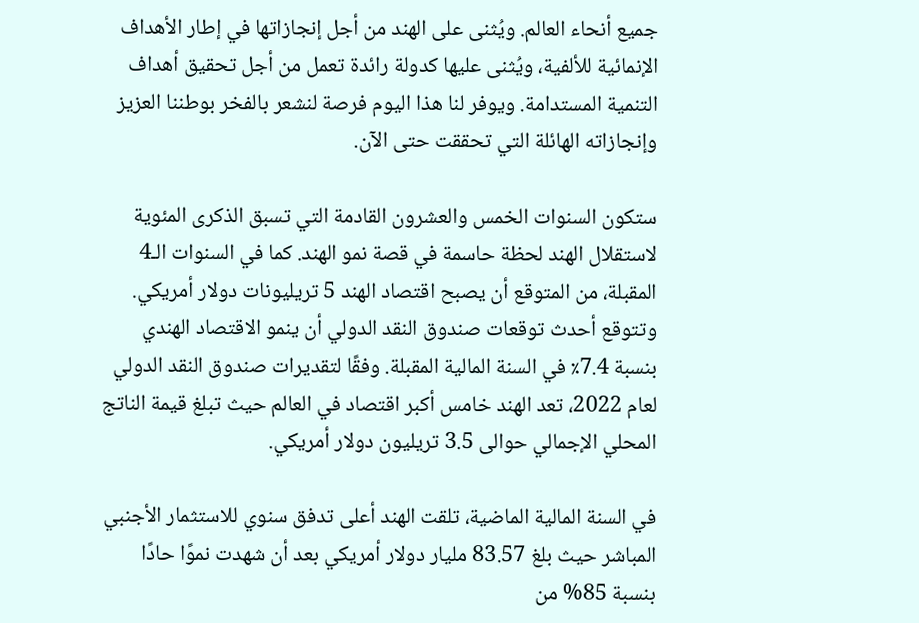جميع أنحاء العالم. ويُثنى على الهند من أجل إنجازاتها في إطار الأهداف الإنمائية للألفية، ويُثنى عليها كدولة رائدة تعمل من أجل تحقيق أهداف التنمية المستدامة. ويوفر لنا هذا اليوم فرصة لنشعر بالفخر بوطننا العزيز وإنجازاته الهائلة التي تحققت حتى الآن.

ستكون السنوات الخمس والعشرون القادمة التي تسبق الذكرى المئوية لاستقلال الهند لحظة حاسمة في قصة نمو الهند. كما في السنوات الـ4 المقبلة، من المتوقع أن يصبح اقتصاد الهند 5 تريليونات دولار أمريكي. وتتوقع أحدث توقعات صندوق النقد الدولي أن ينمو الاقتصاد الهندي بنسبة 7.4٪ في السنة المالية المقبلة. وفقًا لتقديرات صندوق النقد الدولي لعام 2022، تعد الهند خامس أكبر اقتصاد في العالم حيث تبلغ قيمة الناتج المحلي الإجمالي حوالى 3.5 تريليون دولار أمريكي.

في السنة المالية الماضية، تلقت الهند أعلى تدفق سنوي للاستثمار الأجنبي المباشر حيث بلغ 83.57 مليار دولار أمريكي بعد أن شهدت نموًا حادًا بنسبة 85% من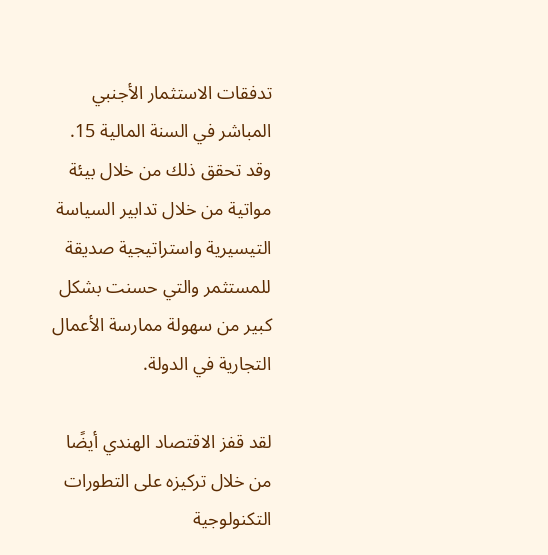تدفقات الاستثمار الأجنبي المباشر في السنة المالية 15. وقد تحقق ذلك من خلال بيئة مواتية من خلال تدابير السياسة التيسيرية واستراتيجية صديقة للمستثمر والتي حسنت بشكل كبير من سهولة ممارسة الأعمال التجارية في الدولة.

لقد قفز الاقتصاد الهندي أيضًا من خلال تركيزه على التطورات التكنولوجية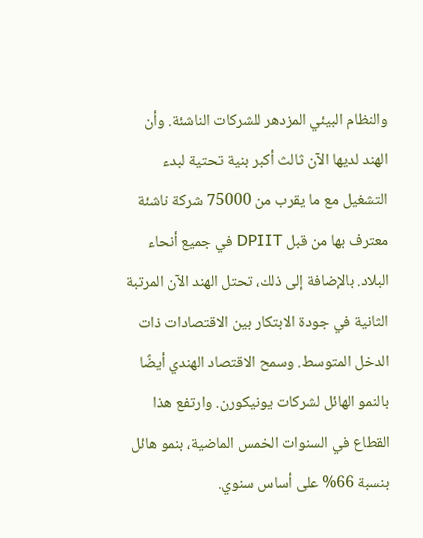والنظام البيئي المزدهر للشركات الناشئة. وأن الهند لديها الآن ثالث أكبر بنية تحتية لبدء التشغيل مع ما يقرب من 75000 شركة ناشئة معترف بها من قبل DPIIT في جميع أنحاء البلاد. بالإضافة إلى ذلك، تحتل الهند الآن المرتبة الثانية في جودة الابتكار بين الاقتصادات ذات الدخل المتوسط. وسمح الاقتصاد الهندي أيضًا بالنمو الهائل لشركات يونيكورن. وارتفع هذا القطاع في السنوات الخمس الماضية، بنمو هائل بنسبة 66% على أساس سنوي.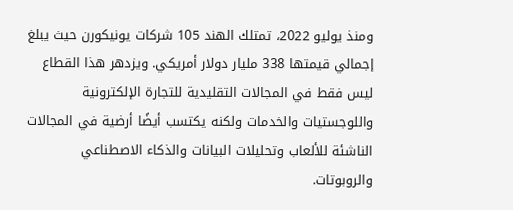ومنذ يوليو 2022، تمتلك الهند 105 شركات يونيكورن حيث يبلغ إجمالي قيمتها 338 مليار دولار أمريكي. ويزدهر هذا القطاع ليس فقط في المجالات التقليدية للتجارة الإلكترونية واللوجستيات والخدمات ولكنه يكتسب أيضًا أرضية في المجالات الناشئة للألعاب وتحليلات البيانات والذكاء الاصطناعي والروبوتات.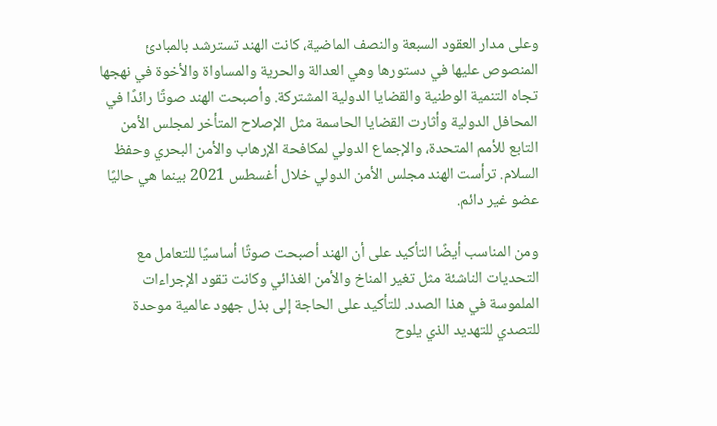وعلى مدار العقود السبعة والنصف الماضية، كانت الهند تسترشد بالمبادئ المنصوص عليها في دستورها وهي العدالة والحرية والمساواة والأخوة في نهجها تجاه التنمية الوطنية والقضايا الدولية المشتركة. وأصبحت الهند صوتًا رائدًا في المحافل الدولية وأثارت القضايا الحاسمة مثل الإصلاح المتأخر لمجلس الأمن التابع للأمم المتحدة، والإجماع الدولي لمكافحة الإرهاب والأمن البحري وحفظ السلام. ترأست الهند مجلس الأمن الدولي خلال أغسطس 2021 بينما هي حاليًا عضو غير دائم.

ومن المناسب أيضًا التأكيد على أن الهند أصبحت صوتًا أساسيًا للتعامل مع التحديات الناشئة مثل تغير المناخ والأمن الغذائي وكانت تقود الإجراءات الملموسة في هذا الصدد. للتأكيد على الحاجة إلى بذل جهود عالمية موحدة للتصدي للتهديد الذي يلوح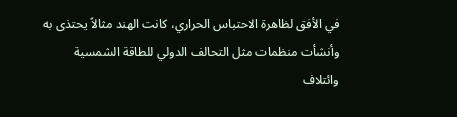في الأفق لظاهرة الاحتباس الحراري، كانت الهند مثالاً يحتذى به وأنشأت منظمات مثل التحالف الدولي للطاقة الشمسية وائتلاف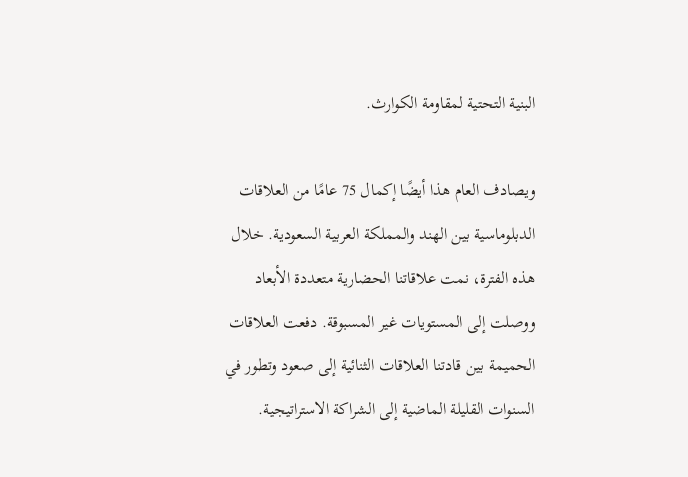البنية التحتية لمقاومة الكوارث.

ويصادف العام هذا أيضًا إكمال 75 عامًا من العلاقات الدبلوماسية بين الهند والمملكة العربية السعودية. خلال هذه الفترة، نمت علاقاتنا الحضارية متعددة الأبعاد ووصلت إلى المستويات غير المسبوقة. دفعت العلاقات الحميمة بين قادتنا العلاقات الثنائية إلى صعود وتطور في السنوات القليلة الماضية إلى الشراكة الاستراتيجية.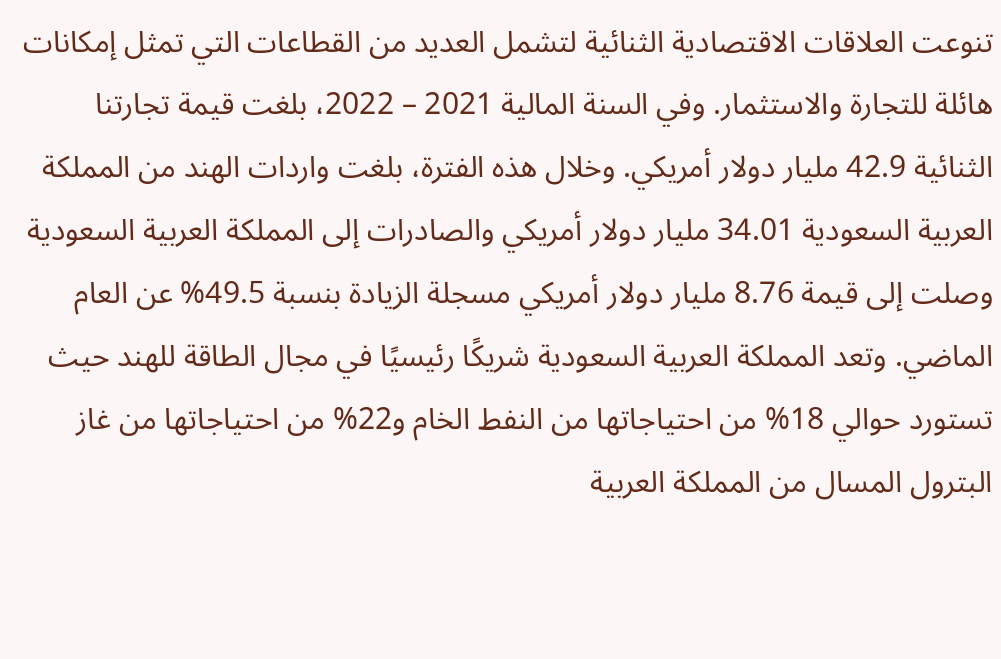تنوعت العلاقات الاقتصادية الثنائية لتشمل العديد من القطاعات التي تمثل إمكانات هائلة للتجارة والاستثمار. وفي السنة المالية 2021 – 2022، بلغت قيمة تجارتنا الثنائية 42.9 مليار دولار أمريكي. وخلال هذه الفترة، بلغت واردات الهند من المملكة العربية السعودية 34.01 مليار دولار أمريكي والصادرات إلى المملكة العربية السعودية وصلت إلى قيمة 8.76 مليار دولار أمريكي مسجلة الزيادة بنسبة 49.5% عن العام الماضي. وتعد المملكة العربية السعودية شريكًا رئيسيًا في مجال الطاقة للهند حيث تستورد حوالي 18% من احتياجاتها من النفط الخام و22% من احتياجاتها من غاز البترول المسال من المملكة العربية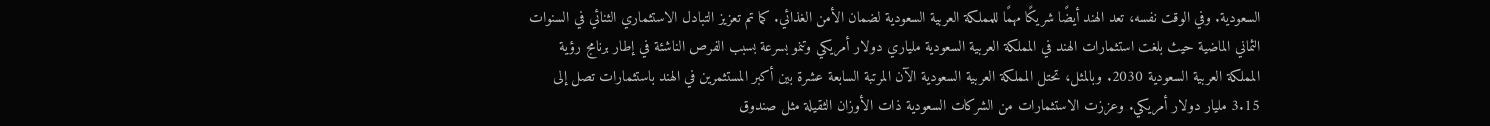السعودية. وفي الوقت نفسه، تعد الهند أيضًا شريكًا مهمًا للمملكة العربية السعودية لضمان الأمن الغذائي. كما تم تعزيز التبادل الاستثماري الثنائي في السنوات الثماني الماضية حيث بلغت استثمارات الهند في المملكة العربية السعودية ملياري دولار أمريكي وتنمو بسرعة بسبب الفرص الناشئة في إطار برنامج رؤية المملكة العربية السعودية 2030. وبالمثل، تحتل المملكة العربية السعودية الآن المرتبة السابعة عشرة بين أكبر المستثمرين في الهند باستثمارات تصل إلى 3.15 مليار دولار أمريكي. وعززت الاستثمارات من الشركات السعودية ذات الأوزان الثقيلة مثل صندوق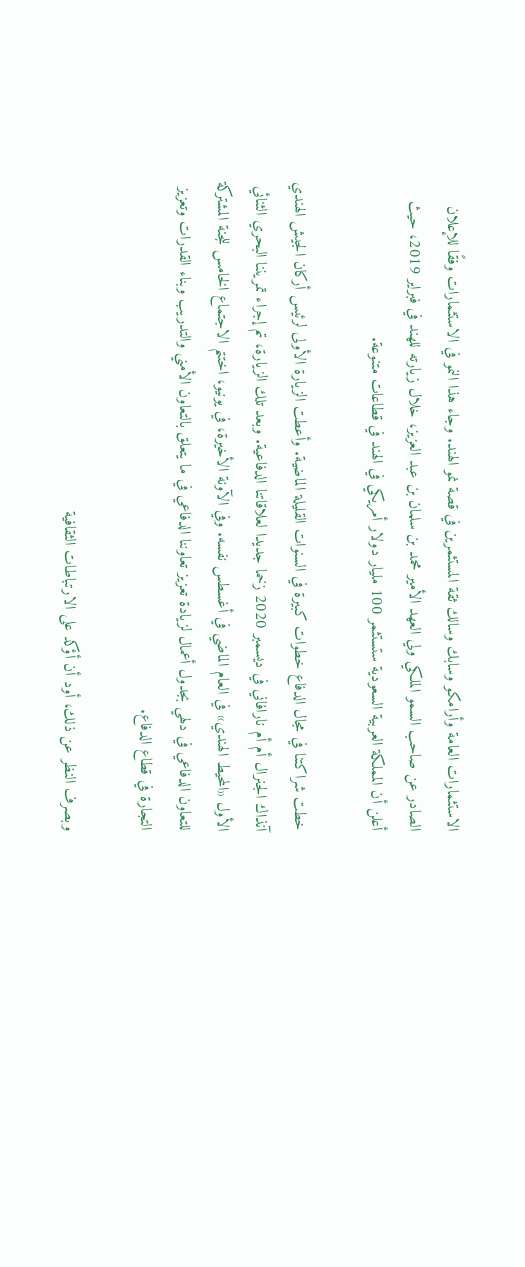الاستثمارات العامة وأرامكو وسابك وسالك ثقة المستثمرين في قصة نمو الهند. وجاء هذا النمو في الاستثمارات وفقًا للإعلان الصادر عن صاحب السمو الملكي ولي العهد الأمير محمد بن سلمان بن عبد العزيز، خلال زيارته للهند في فبراير 2019، حيث أعلن أن المملكة العربية السعودية ستستثمر 100 مليار دولار أمريكي في الهند في قطاعات متنوعة.

خطت شراكتنا في مجال الدفاع خطوات كبيرة في السنوات القليلة الماضية. وأعطت الزيارة الأولى لرئيس أركان الجيش الهندي آنذاك الجنرال أم أم نارافاني في ديسمبر 2020 زخما جديدا لعلاقاتنا الدفاعية. وبعد تلك الزيارة، تم إجراء تمريننا البحري الثنائي الأول «المحيط الهندي» في العام الماضي في أغسطس نفسه. وفي الآونة الأخيرة، في يونيو، اختتم الاجتماع الخامس للجنة المشتركة للتعاون الدفاعي في دلهي بجدول أعمال لزيادة تعزيز تعاوننا الدفاعي في ما يتعلق بالتعاون الأمني والتدريب وبناء القدرات وتعزيز التجارة في قطاع الدفاع.

وبصرف النظر عن ذلك، أود أن أؤكد على الارتباطات الثقافية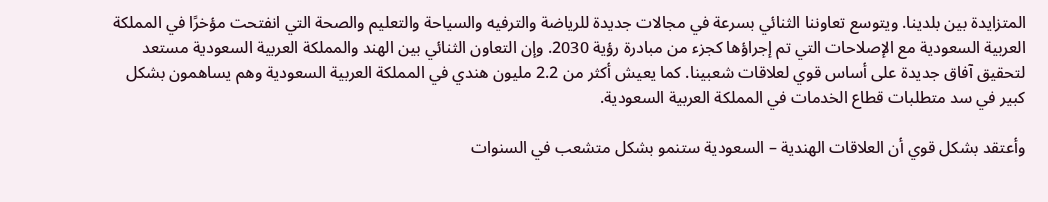المتزايدة بين بلدينا. ويتوسع تعاوننا الثنائي بسرعة في مجالات جديدة للرياضة والترفيه والسياحة والتعليم والصحة التي انفتحت مؤخرًا في المملكة العربية السعودية مع الإصلاحات التي تم إجراؤها كجزء من مبادرة رؤية 2030. وإن التعاون الثنائي بين الهند والمملكة العربية السعودية مستعد لتحقيق آفاق جديدة على أساس قوي لعلاقات شعبينا. كما يعيش أكثر من 2.2 مليون هندي في المملكة العربية السعودية وهم يساهمون بشكل كبير في سد متطلبات قطاع الخدمات في المملكة العربية السعودية.

وأعتقد بشكل قوي أن العلاقات الهندية – السعودية ستنمو بشكل متشعب في السنوات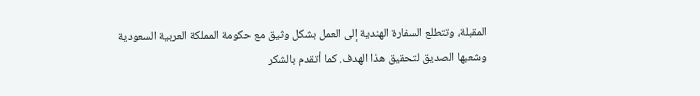المقبلة، وتتطلع السفارة الهندية إلى العمل بشكل وثيق مع حكومة المملكة العربية السعودية وشعبها الصديق لتحقيق هذا الهدف. كما أتقدم بالشكر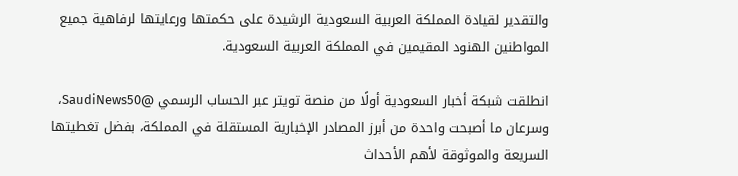والتقدير لقيادة المملكة العربية السعودية الرشيدة على حكمتها ورعايتها لرفاهية جميع المواطنين الهنود المقيمين في المملكة العربية السعودية.

انطلقت شبكة أخبار السعودية أولًا من منصة تويتر عبر الحساب الرسمي @SaudiNews50، وسرعان ما أصبحت واحدة من أبرز المصادر الإخبارية المستقلة في المملكة، بفضل تغطيتها السريعة والموثوقة لأهم الأحداث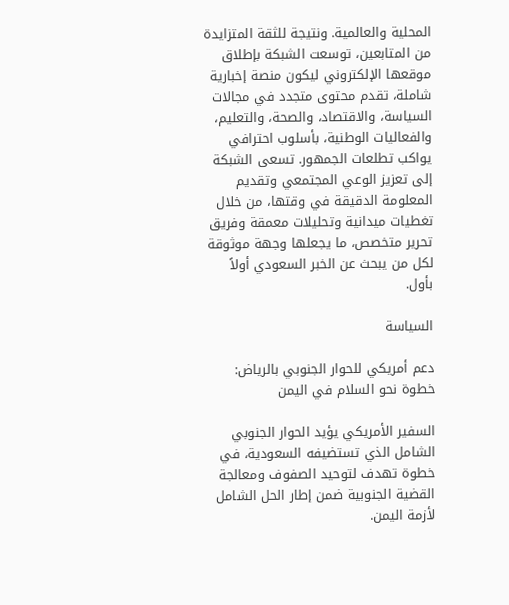المحلية والعالمية. ونتيجة للثقة المتزايدة من المتابعين، توسعت الشبكة بإطلاق موقعها الإلكتروني ليكون منصة إخبارية شاملة، تقدم محتوى متجدد في مجالات السياسة، والاقتصاد، والصحة، والتعليم، والفعاليات الوطنية، بأسلوب احترافي يواكب تطلعات الجمهور. تسعى الشبكة إلى تعزيز الوعي المجتمعي وتقديم المعلومة الدقيقة في وقتها، من خلال تغطيات ميدانية وتحليلات معمقة وفريق تحرير متخصص، ما يجعلها وجهة موثوقة لكل من يبحث عن الخبر السعودي أولاً بأول.

السياسة

دعم أمريكي للحوار الجنوبي بالرياض: خطوة نحو السلام في اليمن

السفير الأمريكي يؤيد الحوار الجنوبي الشامل الذي تستضيفه السعودية، في خطوة تهدف لتوحيد الصفوف ومعالجة القضية الجنوبية ضمن إطار الحل الشامل لأزمة اليمن.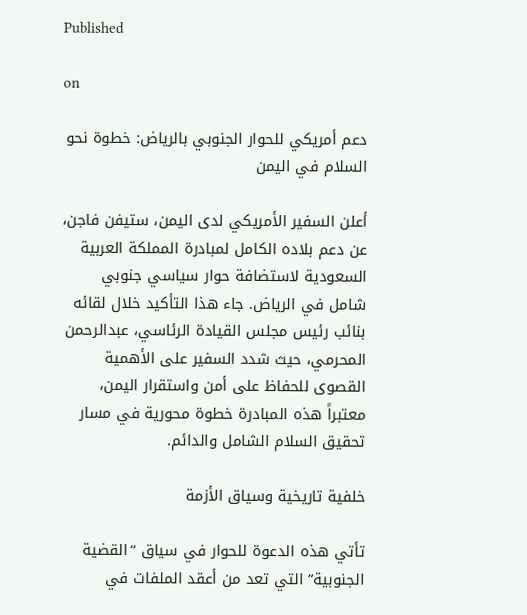Published

on

دعم أمريكي للحوار الجنوبي بالرياض: خطوة نحو السلام في اليمن

أعلن السفير الأمريكي لدى اليمن، ستيفن فاجن، عن دعم بلاده الكامل لمبادرة المملكة العربية السعودية لاستضافة حوار سياسي جنوبي شامل في الرياض. جاء هذا التأكيد خلال لقائه بنائب رئيس مجلس القيادة الرئاسي، عبدالرحمن المحرمي، حيث شدد السفير على الأهمية القصوى للحفاظ على أمن واستقرار اليمن، معتبراً هذه المبادرة خطوة محورية في مسار تحقيق السلام الشامل والدائم.

خلفية تاريخية وسياق الأزمة

تأتي هذه الدعوة للحوار في سياق “القضية الجنوبية” التي تعد من أعقد الملفات في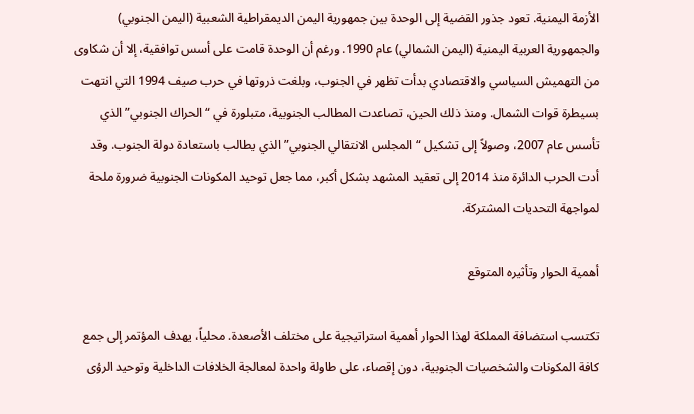الأزمة اليمنية. تعود جذور القضية إلى الوحدة بين جمهورية اليمن الديمقراطية الشعبية (اليمن الجنوبي) والجمهورية العربية اليمنية (اليمن الشمالي) عام 1990. ورغم أن الوحدة قامت على أسس توافقية، إلا أن شكاوى من التهميش السياسي والاقتصادي بدأت تظهر في الجنوب، وبلغت ذروتها في حرب صيف 1994 التي انتهت بسيطرة قوات الشمال. ومنذ ذلك الحين، تصاعدت المطالب الجنوبية، متبلورة في “الحراك الجنوبي” الذي تأسس عام 2007، وصولاً إلى تشكيل “المجلس الانتقالي الجنوبي” الذي يطالب باستعادة دولة الجنوب. وقد أدت الحرب الدائرة منذ 2014 إلى تعقيد المشهد بشكل أكبر، مما جعل توحيد المكونات الجنوبية ضرورة ملحة لمواجهة التحديات المشتركة.

أهمية الحوار وتأثيره المتوقع

تكتسب استضافة المملكة لهذا الحوار أهمية استراتيجية على مختلف الأصعدة. محلياً، يهدف المؤتمر إلى جمع كافة المكونات والشخصيات الجنوبية، دون إقصاء، على طاولة واحدة لمعالجة الخلافات الداخلية وتوحيد الرؤى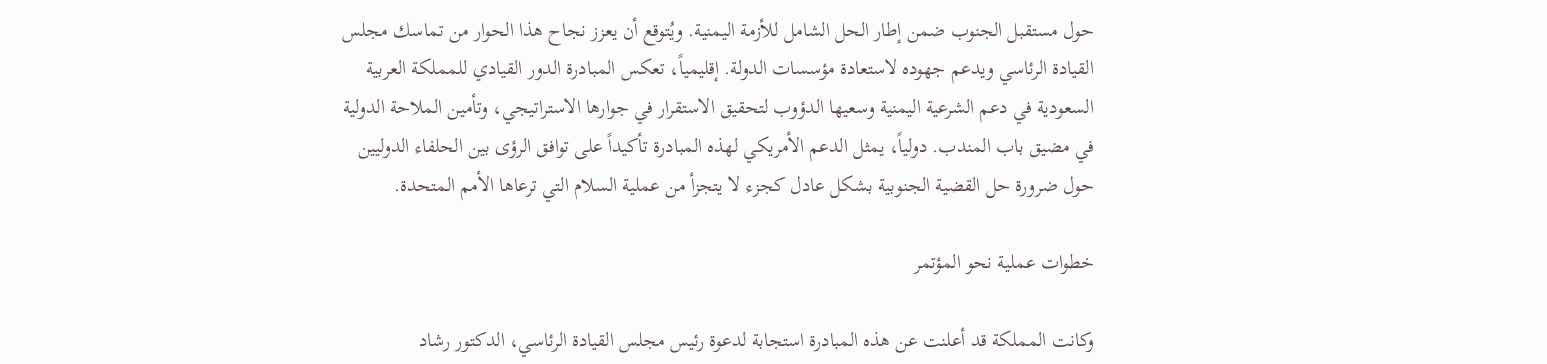حول مستقبل الجنوب ضمن إطار الحل الشامل للأزمة اليمنية. ويُتوقع أن يعزز نجاح هذا الحوار من تماسك مجلس القيادة الرئاسي ويدعم جهوده لاستعادة مؤسسات الدولة. إقليمياً، تعكس المبادرة الدور القيادي للمملكة العربية السعودية في دعم الشرعية اليمنية وسعيها الدؤوب لتحقيق الاستقرار في جوارها الاستراتيجي، وتأمين الملاحة الدولية في مضيق باب المندب. دولياً، يمثل الدعم الأمريكي لهذه المبادرة تأكيداً على توافق الرؤى بين الحلفاء الدوليين حول ضرورة حل القضية الجنوبية بشكل عادل كجزء لا يتجزأ من عملية السلام التي ترعاها الأمم المتحدة.

خطوات عملية نحو المؤتمر

وكانت المملكة قد أعلنت عن هذه المبادرة استجابة لدعوة رئيس مجلس القيادة الرئاسي، الدكتور رشاد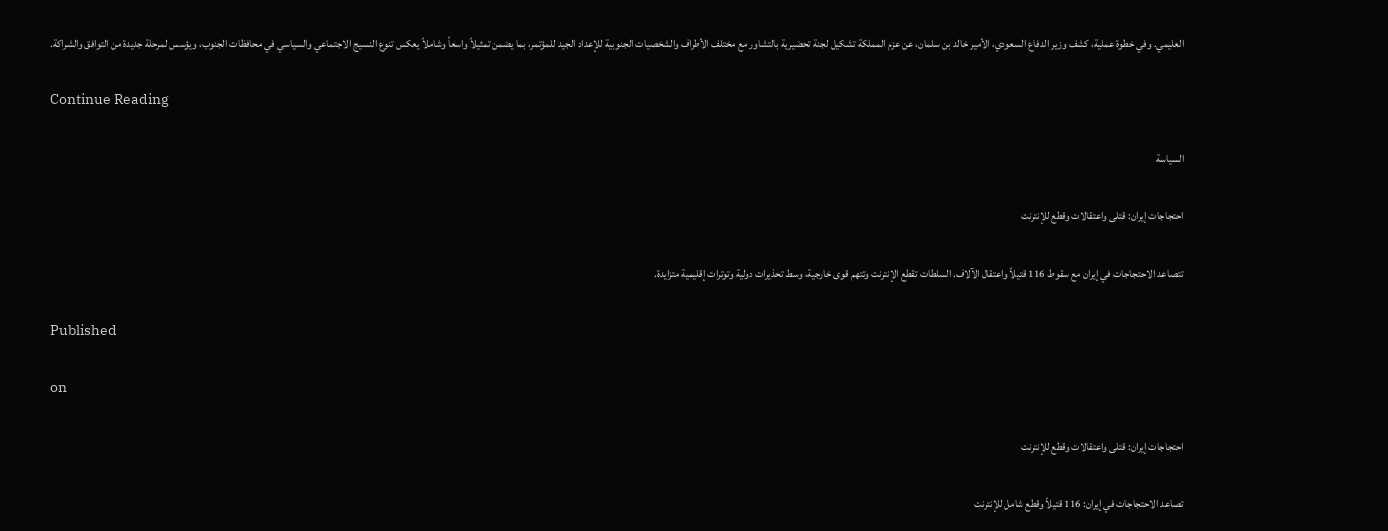العليمي. وفي خطوة عملية، كشف وزير الدفاع السعودي، الأمير خالد بن سلمان، عن عزم المملكة تشكيل لجنة تحضيرية بالتشاور مع مختلف الأطراف والشخصيات الجنوبية للإعداد الجيد للمؤتمر، بما يضمن تمثيلاً واسعاً وشاملاً يعكس تنوع النسيج الاجتماعي والسياسي في محافظات الجنوب، ويؤسس لمرحلة جديدة من التوافق والشراكة.

Continue Reading

السياسة

احتجاجات إيران: قتلى واعتقالات وقطع للإنترنت

تتصاعد الاحتجاجات في إيران مع سقوط 116 قتيلاً واعتقال الآلاف. السلطات تقطع الإنترنت وتتهم قوى خارجية، وسط تحذيرات دولية وتوترات إقليمية متزايدة.

Published

on

احتجاجات إيران: قتلى واعتقالات وقطع للإنترنت

تصاعد الاحتجاجات في إيران: 116 قتيلاً وقطع شامل للإنترنت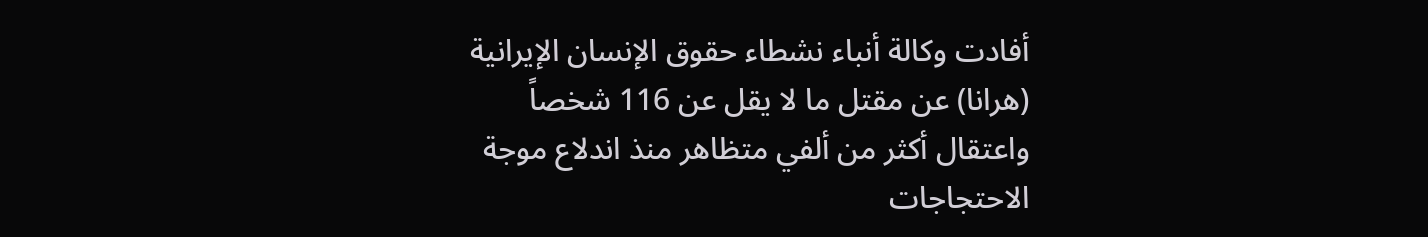أفادت وكالة أنباء نشطاء حقوق الإنسان الإيرانية (هرانا) عن مقتل ما لا يقل عن 116 شخصاً واعتقال أكثر من ألفي متظاهر منذ اندلاع موجة الاحتجاجات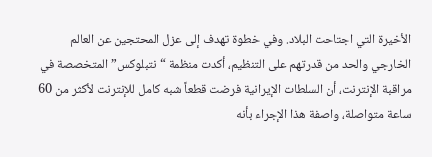الأخيرة التي اجتاحت البلاد. وفي خطوة تهدف إلى عزل المحتجين عن العالم الخارجي والحد من قدرتهم على التنظيم، أكدت منظمة “نتبلوكس” المتخصصة في مراقبة الإنترنت، أن السلطات الإيرانية فرضت قطعاً شبه كامل للإنترنت لأكثر من 60 ساعة متواصلة، واصفة هذا الإجراء بأنه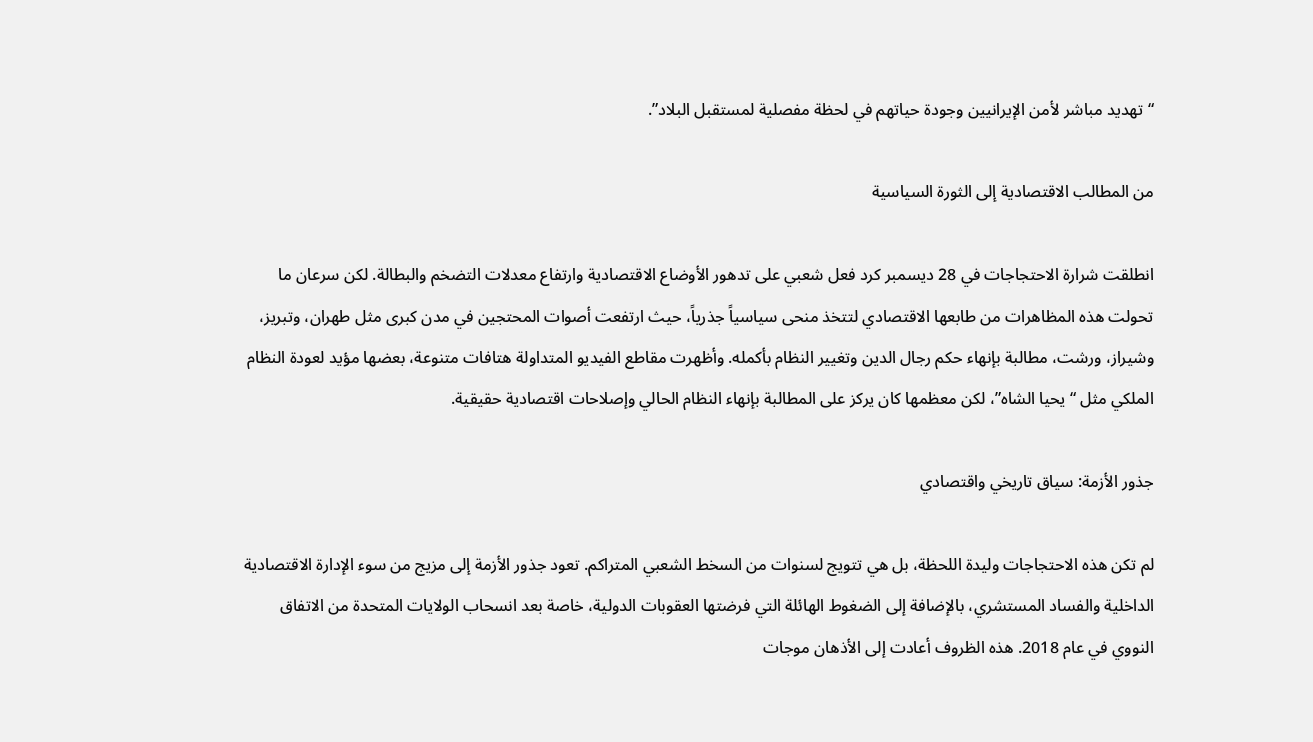“تهديد مباشر لأمن الإيرانيين وجودة حياتهم في لحظة مفصلية لمستقبل البلاد”.

من المطالب الاقتصادية إلى الثورة السياسية

انطلقت شرارة الاحتجاجات في 28 ديسمبر كرد فعل شعبي على تدهور الأوضاع الاقتصادية وارتفاع معدلات التضخم والبطالة. لكن سرعان ما تحولت هذه المظاهرات من طابعها الاقتصادي لتتخذ منحى سياسياً جذرياً، حيث ارتفعت أصوات المحتجين في مدن كبرى مثل طهران، وتبريز، وشيراز، ورشت، مطالبة بإنهاء حكم رجال الدين وتغيير النظام بأكمله. وأظهرت مقاطع الفيديو المتداولة هتافات متنوعة، بعضها مؤيد لعودة النظام الملكي مثل “يحيا الشاه”، لكن معظمها كان يركز على المطالبة بإنهاء النظام الحالي وإصلاحات اقتصادية حقيقية.

جذور الأزمة: سياق تاريخي واقتصادي

لم تكن هذه الاحتجاجات وليدة اللحظة، بل هي تتويج لسنوات من السخط الشعبي المتراكم. تعود جذور الأزمة إلى مزيج من سوء الإدارة الاقتصادية الداخلية والفساد المستشري، بالإضافة إلى الضغوط الهائلة التي فرضتها العقوبات الدولية، خاصة بعد انسحاب الولايات المتحدة من الاتفاق النووي في عام 2018. هذه الظروف أعادت إلى الأذهان موجات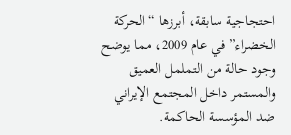احتجاجية سابقة، أبرزها “الحركة الخضراء” في عام 2009، مما يوضح وجود حالة من التململ العميق والمستمر داخل المجتمع الإيراني ضد المؤسسة الحاكمة.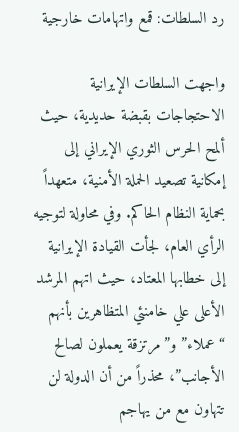رد السلطات: قمع واتهامات خارجية

واجهت السلطات الإيرانية الاحتجاجات بقبضة حديدية، حيث ألمح الحرس الثوري الإيراني إلى إمكانية تصعيد الحملة الأمنية، متعهداً بحماية النظام الحاكم. وفي محاولة لتوجيه الرأي العام، لجأت القيادة الإيرانية إلى خطابها المعتاد، حيث اتهم المرشد الأعلى علي خامنئي المتظاهرين بأنهم “عملاء” و”مرتزقة يعملون لصالح الأجانب”، محذراً من أن الدولة لن تتهاون مع من يهاجم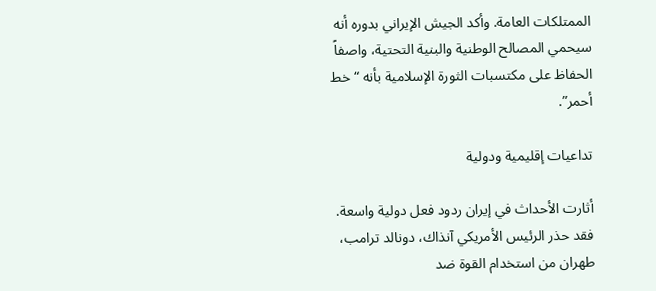الممتلكات العامة. وأكد الجيش الإيراني بدوره أنه سيحمي المصالح الوطنية والبنية التحتية، واصفاً الحفاظ على مكتسبات الثورة الإسلامية بأنه “خط أحمر”.

تداعيات إقليمية ودولية

أثارت الأحداث في إيران ردود فعل دولية واسعة. فقد حذر الرئيس الأمريكي آنذاك، دونالد ترامب، طهران من استخدام القوة ضد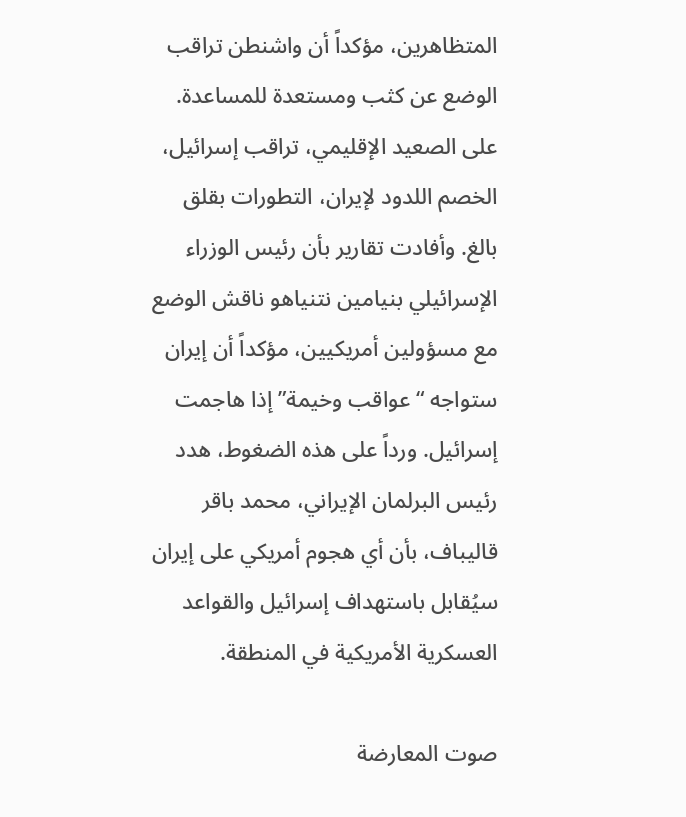المتظاهرين، مؤكداً أن واشنطن تراقب الوضع عن كثب ومستعدة للمساعدة. على الصعيد الإقليمي، تراقب إسرائيل، الخصم اللدود لإيران، التطورات بقلق بالغ. وأفادت تقارير بأن رئيس الوزراء الإسرائيلي بنيامين نتنياهو ناقش الوضع مع مسؤولين أمريكيين، مؤكداً أن إيران ستواجه “عواقب وخيمة” إذا هاجمت إسرائيل. ورداً على هذه الضغوط، هدد رئيس البرلمان الإيراني، محمد باقر قاليباف، بأن أي هجوم أمريكي على إيران سيُقابل باستهداف إسرائيل والقواعد العسكرية الأمريكية في المنطقة.

صوت المعارضة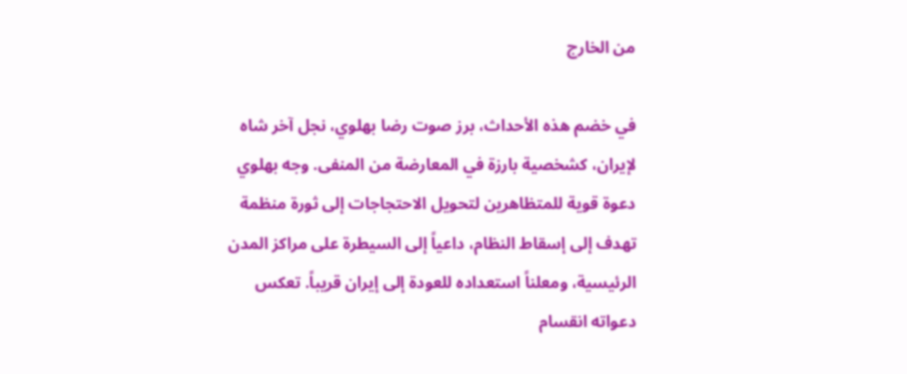من الخارج

في خضم هذه الأحداث، برز صوت رضا بهلوي، نجل آخر شاه لإيران، كشخصية بارزة في المعارضة من المنفى. وجه بهلوي دعوة قوية للمتظاهرين لتحويل الاحتجاجات إلى ثورة منظمة تهدف إلى إسقاط النظام، داعياً إلى السيطرة على مراكز المدن الرئيسية، ومعلناً استعداده للعودة إلى إيران قريباً. تعكس دعواته انقسام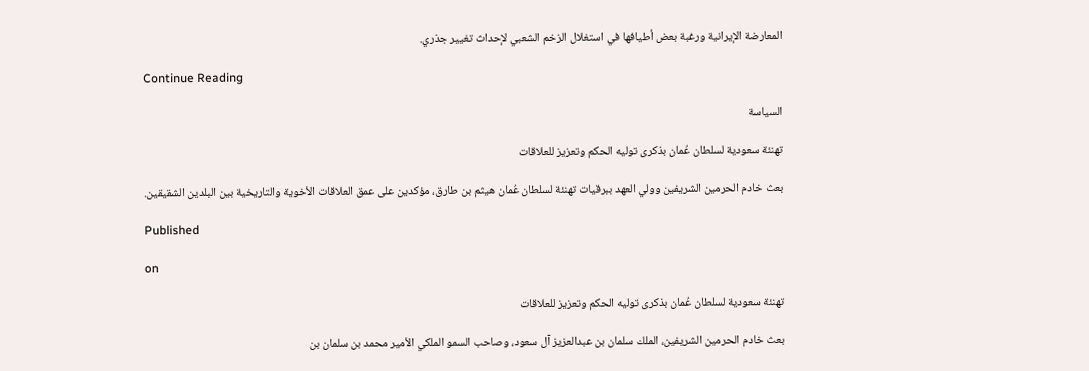المعارضة الإيرانية ورغبة بعض أطيافها في استغلال الزخم الشعبي لإحداث تغيير جذري.

Continue Reading

السياسة

تهنئة سعودية لسلطان عُمان بذكرى توليه الحكم وتعزيز للعلاقات

بعث خادم الحرمين الشريفين وولي العهد ببرقيات تهنئة لسلطان عُمان هيثم بن طارق، مؤكدين على عمق العلاقات الأخوية والتاريخية بين البلدين الشقيقين.

Published

on

تهنئة سعودية لسلطان عُمان بذكرى توليه الحكم وتعزيز للعلاقات

بعث خادم الحرمين الشريفين، الملك سلمان بن عبدالعزيز آل سعود، وصاحب السمو الملكي الأمير محمد بن سلمان بن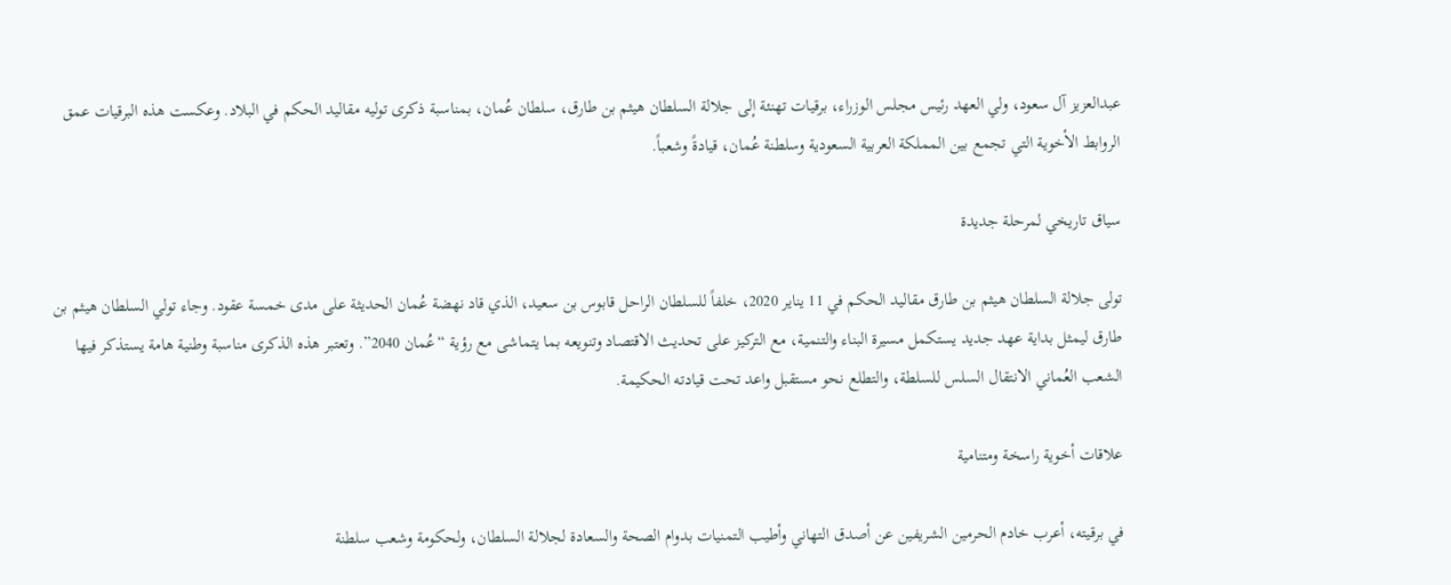عبدالعزيز آل سعود، ولي العهد رئيس مجلس الوزراء، برقيات تهنئة إلى جلالة السلطان هيثم بن طارق، سلطان عُمان، بمناسبة ذكرى توليه مقاليد الحكم في البلاد. وعكست هذه البرقيات عمق الروابط الأخوية التي تجمع بين المملكة العربية السعودية وسلطنة عُمان، قيادةً وشعباً.

سياق تاريخي لمرحلة جديدة

تولى جلالة السلطان هيثم بن طارق مقاليد الحكم في 11 يناير 2020، خلفاً للسلطان الراحل قابوس بن سعيد، الذي قاد نهضة عُمان الحديثة على مدى خمسة عقود. وجاء تولي السلطان هيثم بن طارق ليمثل بداية عهد جديد يستكمل مسيرة البناء والتنمية، مع التركيز على تحديث الاقتصاد وتنويعه بما يتماشى مع رؤية “عُمان 2040”. وتعتبر هذه الذكرى مناسبة وطنية هامة يستذكر فيها الشعب العُماني الانتقال السلس للسلطة، والتطلع نحو مستقبل واعد تحت قيادته الحكيمة.

علاقات أخوية راسخة ومتنامية

في برقيته، أعرب خادم الحرمين الشريفين عن أصدق التهاني وأطيب التمنيات بدوام الصحة والسعادة لجلالة السلطان، ولحكومة وشعب سلطنة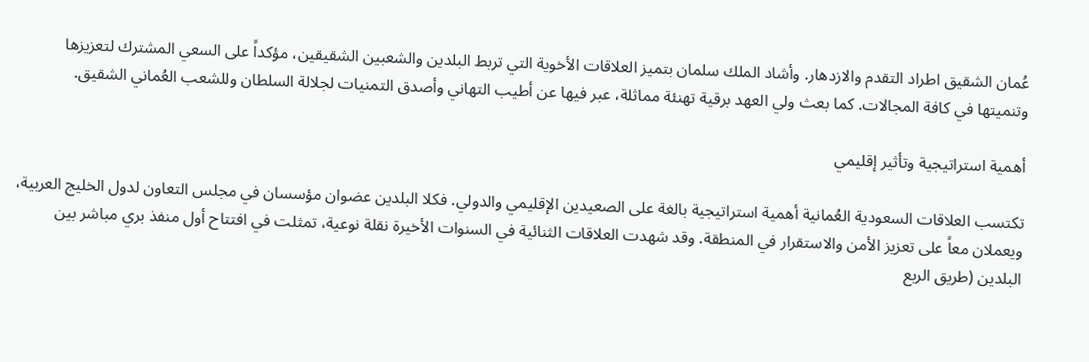عُمان الشقيق اطراد التقدم والازدهار. وأشاد الملك سلمان بتميز العلاقات الأخوية التي تربط البلدين والشعبين الشقيقين، مؤكداً على السعي المشترك لتعزيزها وتنميتها في كافة المجالات. كما بعث ولي العهد برقية تهنئة مماثلة، عبر فيها عن أطيب التهاني وأصدق التمنيات لجلالة السلطان وللشعب العُماني الشقيق.

أهمية استراتيجية وتأثير إقليمي

تكتسب العلاقات السعودية العُمانية أهمية استراتيجية بالغة على الصعيدين الإقليمي والدولي. فكلا البلدين عضوان مؤسسان في مجلس التعاون لدول الخليج العربية، ويعملان معاً على تعزيز الأمن والاستقرار في المنطقة. وقد شهدت العلاقات الثنائية في السنوات الأخيرة نقلة نوعية، تمثلت في افتتاح أول منفذ بري مباشر بين البلدين (طريق الربع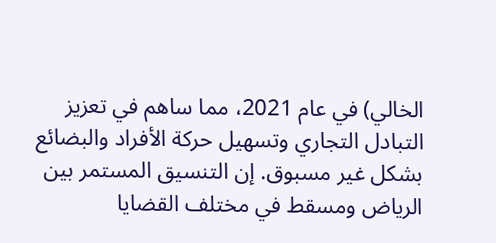الخالي) في عام 2021، مما ساهم في تعزيز التبادل التجاري وتسهيل حركة الأفراد والبضائع بشكل غير مسبوق. إن التنسيق المستمر بين الرياض ومسقط في مختلف القضايا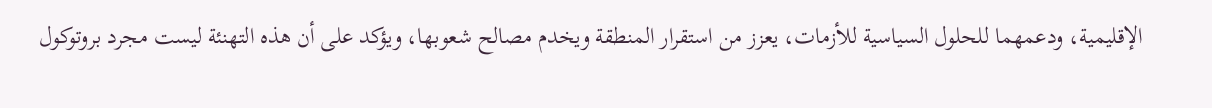الإقليمية، ودعمهما للحلول السياسية للأزمات، يعزز من استقرار المنطقة ويخدم مصالح شعوبها، ويؤكد على أن هذه التهنئة ليست مجرد بروتوكول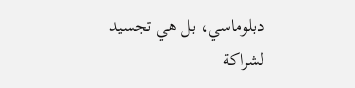دبلوماسي، بل هي تجسيد لشراكة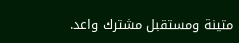متينة ومستقبل مشترك واعد.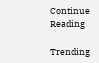Continue Reading

Trending